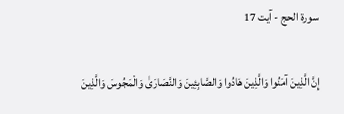سورة الحج - آیت 17

إِنَّ الَّذِينَ آمَنُوا وَالَّذِينَ هَادُوا وَالصَّابِئِينَ وَالنَّصَارَىٰ وَالْمَجُوسَ وَالَّذِينَ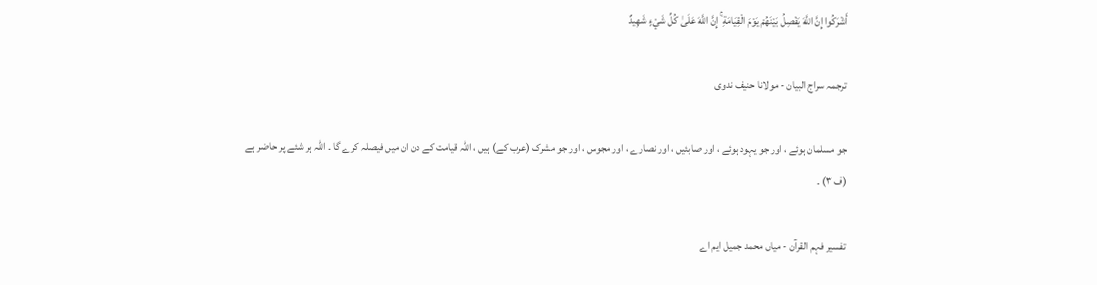أَشْرَكُوا إِنَّ اللَّهَ يَفْصِلُ بَيْنَهُمْ يَوْمَ الْقِيَامَةِ ۚ إِنَّ اللَّهَ عَلَىٰ كُلِّ شَيْءٍ شَهِيدٌ

ترجمہ سراج البیان - مولانا حنیف ندوی

جو مسلمان ہوئے ، اور جو یہود ہوئے ، اور صابئیں ، اور نصارے ، اور مجوس ، اور جو مشرک (عرب کے) ہیں ، اللہ قیامت کے دن ان میں فیصلہ کرے گا ۔ اللہ ہر شئے پر حاضر ہے (ف ٣) ۔

تفسیر فہم القرآن - میاں محمد جمیل ایم اے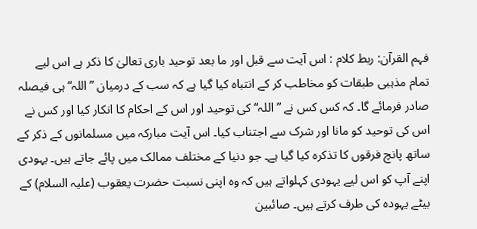فہم القرآن: ربط کلام : اس آیت سے قبل اور ما بعد توحید باری تعالیٰ کا ذکر ہے اس لیے تمام مذہبی طبقات کو مخاطب کر کے انتباہ کیا گیا ہے کہ سب کے درمیان ” اللہ“ ہی فیصلہ صادر فرمائے گا۔ کہ کس کس نے ” اللہ“ کی توحید اور اس کے احکام کا انکار کیا اور کس نے اس کی توحید کو مانا اور شرک سے اجتناب کیا۔ اس آیت مبارکہ میں مسلمانوں کے ذکر کے ساتھ پانچ فرقوں کا تذکرہ کیا گیا ہے۔ جو دنیا کے مختلف ممالک میں پائے جاتے ہیں۔ یہودی اپنے آپ کو اس لیے یہودی کہلواتے ہیں کہ وہ اپنی نسبت حضرت یعقوب (علیہ السلام) کے بیٹے یہودہ کی طرف کرتے ہیں۔ صائبین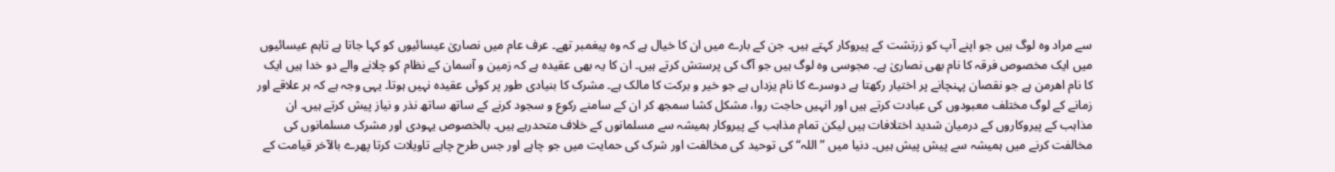سے مراد وہ لوگ ہیں جو اپنے آپ کو زرتشت کے پیروکار کہتے ہیں۔ جن کے بارے میں ان کا خیال ہے کہ وہ پیغمبر تھے۔ عرف عام میں نصاریٰ عیسائیوں کو کہا جاتا ہے تاہم عیسائیوں میں ایک مخصوص فرقہ کا نام بھی نصاریٰ ہے۔ مجوسی وہ لوگ ہیں جو آگ کی پرستش کرتے ہیں۔ ان کا یہ بھی عقیدہ ہے کہ زمین و آسمان کے نظام کو چلانے والے دو خدا ہیں ایک کا نام اھرمن ہے جو نقصان پہنچانے پر اختیار رکھتا ہے دوسرے کا نام یزداں ہے جو خیر و برکت کا مالک ہے۔ مشرک کا بنیادی طور پر کوئی عقیدہ نہیں ہوتا۔ یہی وجہ ہے کہ ہر علاقے اور زمانے کے لوگ مختلف معبودوں کی عبادت کرتے ہیں اور انہیں حاجت روا، مشکل کشا سمجھ کر ان کے سامنے رکوع و سجود کرنے کے ساتھ ساتھ نذر و نیاز پیش کرتے ہیں۔ ان مذاہب کے پیروکاروں کے درمیان شدید اختلافات ہیں لیکن تمام مذاہب کے پیروکار ہمیشہ سے مسلمانوں کے خلاف متحدرہے ہیں۔ بالخصوص یہودی اور مشرک مسلمانوں کی مخالفت کرنے میں ہمیشہ سے پیش پیش ہیں۔ دنیا میں ” اللہ“ کی توحید کی مخالفت اور شرک کی حمایت میں جو چاہے اور جس طرح چاہے تاویلات کرتا پھرے بالآخر قیامت کے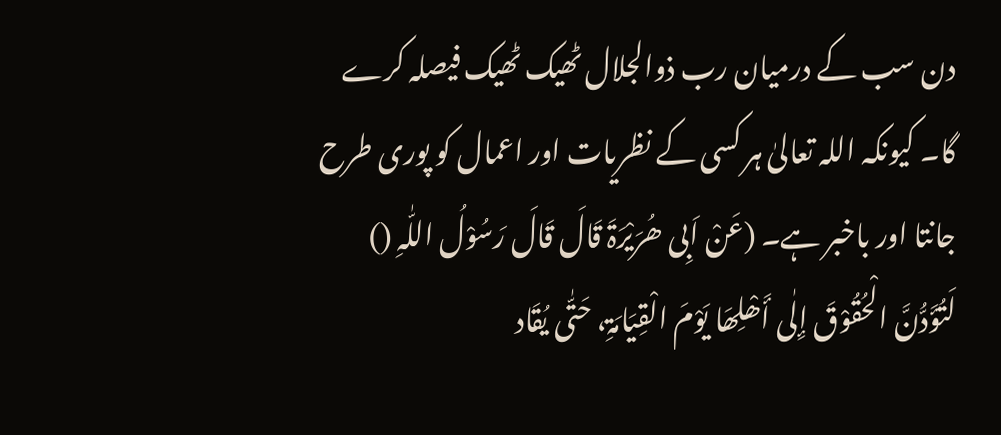دن سب کے درمیان رب ذوالجلال ٹھیک ٹھیک فیصلہ کرے گا۔ کیونکہ اللہ تعالیٰ ہر کسی کے نظریات اور اعمال کو پوری طرح جانتا اور باخبر ہے۔ (عَنْ اَبِی ھُرَیْرَۃَ قَالَ قَالَ رَسُوْلُ اللّٰہِ () لَتُؤَدُّنَّ الْحُقُوْقَ إِلٰی أَھْلِھَا یَوْمَ الْقِیَامَۃِ، حَتّٰی یُقَاد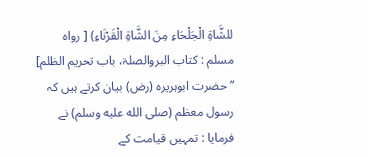للشَّاۃِ الْجَلْحَاءِ مِنَ الشَّاۃِ الْقَرْنَاءِ) [ رواہ مسلم : کتاب البروالصلۃ، باب تحریم الظلم] ” حضرت ابوہریرہ (رض) بیان کرتے ہیں کہ رسول معظم (صلى الله عليه وسلم) نے فرمایا : تمہیں قیامت کے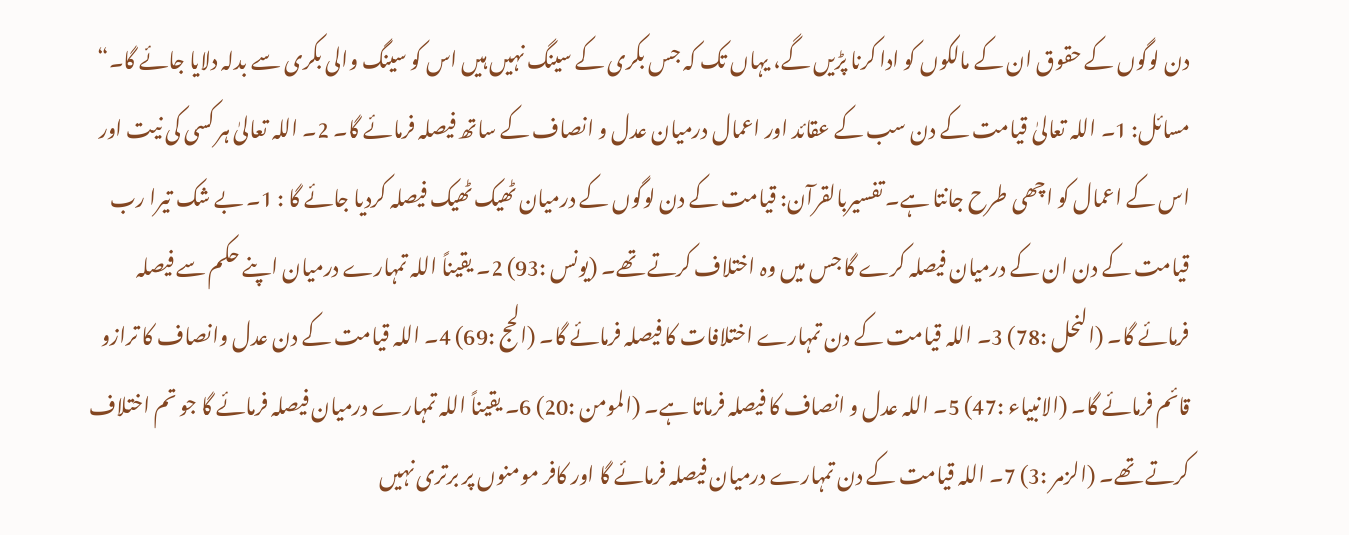دن لوگوں کے حقوق ان کے مالکوں کو ادا کرنا پڑیں گے، یہاں تک کہ جس بکری کے سینگ نہیں ہیں اس کو سینگ والی بکری سے بدلہ دلایا جائے گا۔“ مسائل: 1۔ اللہ تعالیٰ قیامت کے دن سب کے عقائد اور اعمال درمیان عدل و انصاف کے ساتھ فیصلہ فرمائے گا۔ 2۔ اللہ تعالیٰ ہر کسی کی نیت اور اس کے اعمال کو اچھی طرح جانتا ہے۔ تفسیربالقرآن: قیامت کے دن لوگوں کے درمیان ٹھیک ٹھیک فیصلہ کردیا جائے گا : 1۔ بے شک تیرا رب قیامت کے دن ان کے درمیان فیصلہ کرے گا جس میں وہ اختلاف کرتے تھے۔ (یونس :93) 2۔ یقیناً اللہ تمہارے درمیان اپنے حکم سے فیصلہ فرمائے گا۔ (النحل :78) 3۔ اللہ قیامت کے دن تمہارے اختلافات کا فیصلہ فرمائے گا۔ (الحج :69) 4۔ اللہ قیامت کے دن عدل وانصاف کا ترازو قائم فرمائے گا۔ (الانبیاء :47) 5۔ اللہ عدل و انصاف کا فیصلہ فرماتا ہے۔ (المومن :20) 6۔ یقیناً اللہ تمہارے درمیان فیصلہ فرمائے گا جو تم اختلاف کرتے تھے۔ (الزمر :3) 7۔ اللہ قیامت کے دن تمہارے درمیان فیصلہ فرمائے گا اور کافر مومنوں پر برتری نہیں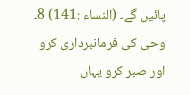پائیں گے۔ (النساء :141) 8۔ وحی کی فرمانبرداری کرو اور صبر کرو یہاں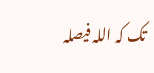تک کہ اللہ فیصلہ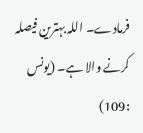فرمادے۔ اللہ بہترین فیصلہ کرنے والا ہے۔ (یونس :109)